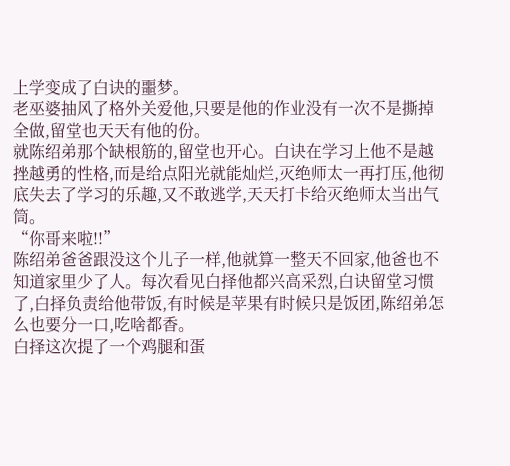上学变成了白诀的噩梦。
老巫婆抽风了格外关爱他,只要是他的作业没有一次不是撕掉全做,留堂也天天有他的份。
就陈绍弟那个缺根筋的,留堂也开心。白诀在学习上他不是越挫越勇的性格,而是给点阳光就能灿烂,灭绝师太一再打压,他彻底失去了学习的乐趣,又不敢逃学,天天打卡给灭绝师太当出气筒。
“你哥来啦!!”
陈绍弟爸爸跟没这个儿子一样,他就算一整天不回家,他爸也不知道家里少了人。每次看见白择他都兴高采烈,白诀留堂习惯了,白择负责给他带饭,有时候是苹果有时候只是饭团,陈绍弟怎么也要分一口,吃啥都香。
白择这次提了一个鸡腿和蛋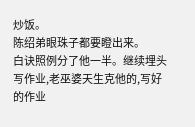炒饭。
陈绍弟眼珠子都要瞪出来。
白诀照例分了他一半。继续埋头写作业,老巫婆天生克他的,写好的作业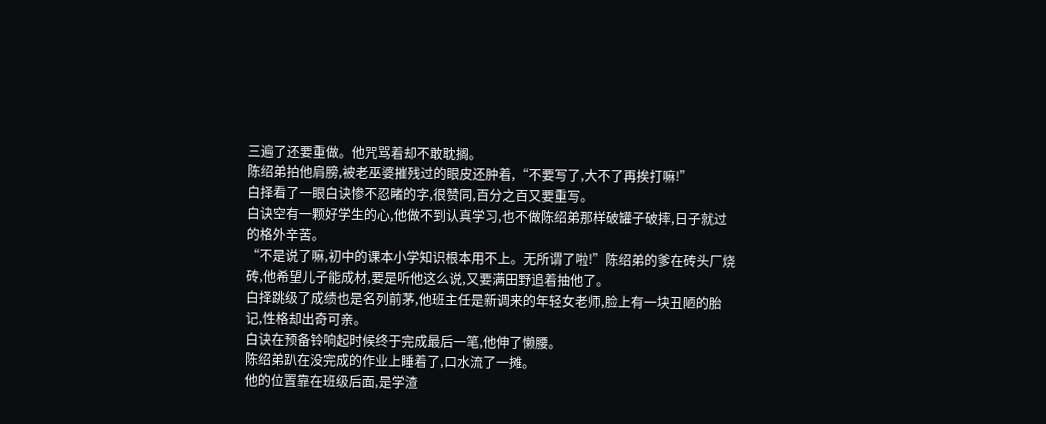三遍了还要重做。他咒骂着却不敢耽搁。
陈绍弟拍他肩膀,被老巫婆摧残过的眼皮还肿着,“不要写了,大不了再挨打嘛!”
白择看了一眼白诀惨不忍睹的字,很赞同,百分之百又要重写。
白诀空有一颗好学生的心,他做不到认真学习,也不做陈绍弟那样破罐子破摔,日子就过的格外辛苦。
“不是说了嘛,初中的课本小学知识根本用不上。无所谓了啦!”陈绍弟的爹在砖头厂烧砖,他希望儿子能成材,要是听他这么说,又要满田野追着抽他了。
白择跳级了成绩也是名列前茅,他班主任是新调来的年轻女老师,脸上有一块丑陋的胎记,性格却出奇可亲。
白诀在预备铃响起时候终于完成最后一笔,他伸了懒腰。
陈绍弟趴在没完成的作业上睡着了,口水流了一摊。
他的位置靠在班级后面,是学渣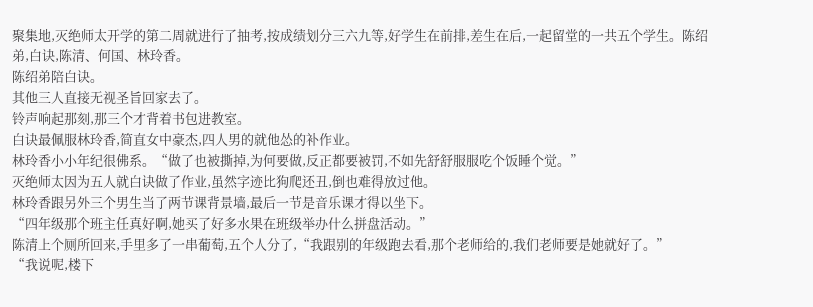聚集地,灭绝师太开学的第二周就进行了抽考,按成绩划分三六九等,好学生在前排,差生在后,一起留堂的一共五个学生。陈绍弟,白诀,陈清、何国、林玲香。
陈绍弟陪白诀。
其他三人直接无视圣旨回家去了。
铃声响起那刻,那三个才背着书包进教室。
白诀最佩服林玲香,简直女中豪杰,四人男的就他怂的补作业。
林玲香小小年纪很佛系。“做了也被撕掉,为何要做,反正都要被罚,不如先舒舒服服吃个饭睡个觉。”
灭绝师太因为五人就白诀做了作业,虽然字迹比狗爬还丑,倒也难得放过他。
林玲香跟另外三个男生当了两节课背景墙,最后一节是音乐课才得以坐下。
“四年级那个班主任真好啊,她买了好多水果在班级举办什么拼盘活动。”
陈清上个厕所回来,手里多了一串葡萄,五个人分了,“我跟别的年级跑去看,那个老师给的,我们老师要是她就好了。”
“我说呢,楼下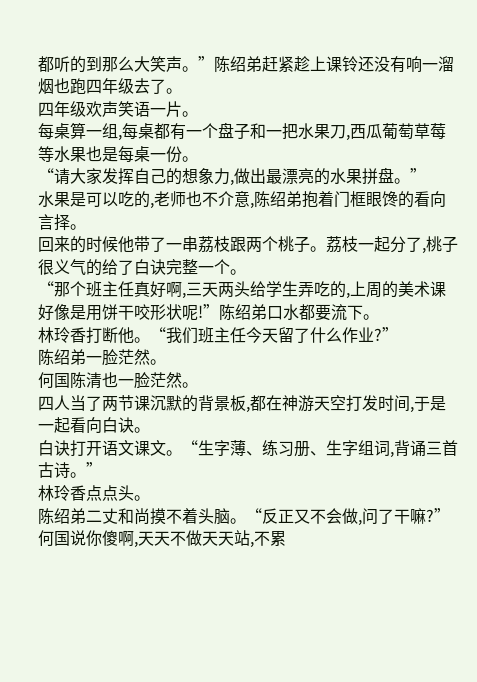都听的到那么大笑声。”陈绍弟赶紧趁上课铃还没有响一溜烟也跑四年级去了。
四年级欢声笑语一片。
每桌算一组,每桌都有一个盘子和一把水果刀,西瓜葡萄草莓等水果也是每桌一份。
“请大家发挥自己的想象力,做出最漂亮的水果拼盘。”
水果是可以吃的,老师也不介意,陈绍弟抱着门框眼馋的看向言择。
回来的时候他带了一串荔枝跟两个桃子。荔枝一起分了,桃子很义气的给了白诀完整一个。
“那个班主任真好啊,三天两头给学生弄吃的,上周的美术课好像是用饼干咬形状呢!”陈绍弟口水都要流下。
林玲香打断他。“我们班主任今天留了什么作业?”
陈绍弟一脸茫然。
何国陈清也一脸茫然。
四人当了两节课沉默的背景板,都在神游天空打发时间,于是一起看向白诀。
白诀打开语文课文。“生字薄、练习册、生字组词,背诵三首古诗。”
林玲香点点头。
陈绍弟二丈和尚摸不着头脑。“反正又不会做,问了干嘛?”
何国说你傻啊,天天不做天天站,不累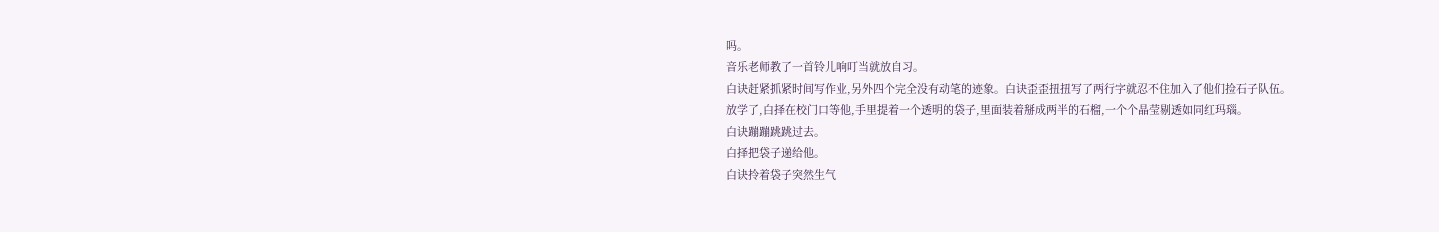吗。
音乐老师教了一首铃儿响叮当就放自习。
白诀赶紧抓紧时间写作业,另外四个完全没有动笔的迹象。白诀歪歪扭扭写了两行字就忍不住加入了他们捡石子队伍。
放学了,白择在校门口等他,手里提着一个透明的袋子,里面装着掰成两半的石榴,一个个晶莹剔透如同红玛瑙。
白诀蹦蹦跳跳过去。
白择把袋子递给他。
白诀拎着袋子突然生气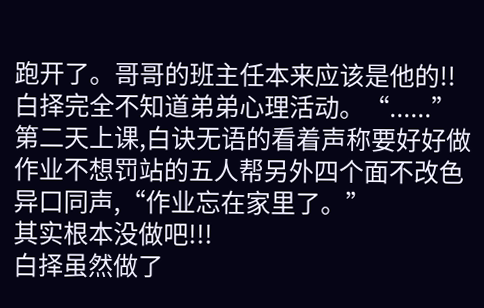跑开了。哥哥的班主任本来应该是他的!!
白择完全不知道弟弟心理活动。“......”
第二天上课,白诀无语的看着声称要好好做作业不想罚站的五人帮另外四个面不改色异口同声,“作业忘在家里了。”
其实根本没做吧!!!
白择虽然做了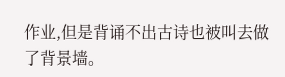作业,但是背诵不出古诗也被叫去做了背景墙。